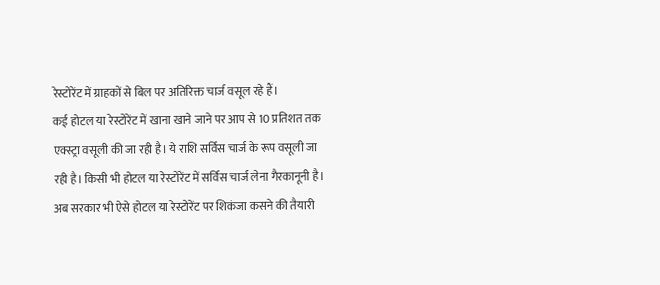रेस्टोरेंट में ग्राहकों से बिल पर अतिरिक्त चार्ज वसूल रहे हैं।
कई होटल या रेस्टोरेंट में खाना खाने जाने पर आप से 10 प्रतिशत तक एक्स्ट्रा वसूली की जा रही है। ये राशि सर्विस चार्ज के रूप वसूली जा रही है। किसी भी होटल या रेस्टोरेंट में सर्विस चार्ज लेना गैरकानूनी है। अब सरकार भी ऐसे होटल या रेस्टोरेंट पर शिकंजा कसने की तैयारी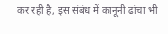कर रही है, इस संबंध में कानूनी ढांचा भी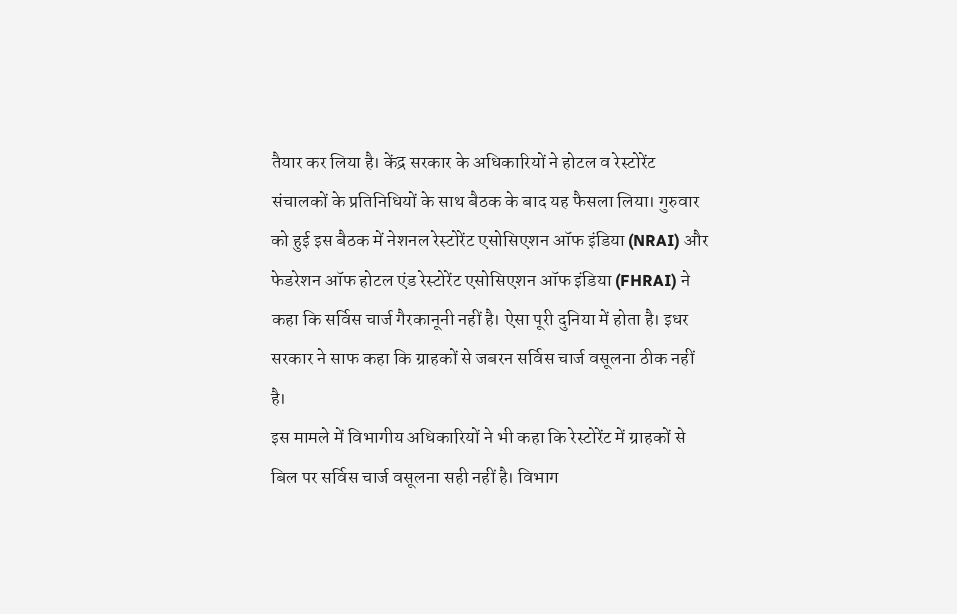तैयार कर लिया है। केंद्र सरकार के अधिकारियों ने होटल व रेस्टोरेंट संचालकों के प्रतिनिधियों के साथ बैठक के बाद यह फैसला लिया। गुरुवार को हुई इस बैठक में नेशनल रेस्टोरेंट एसोसिएशन ऑफ इंडिया (NRAI) और फेडरेशन ऑफ होटल एंड रेस्टोरेंट एसोसिएशन ऑफ इंडिया (FHRAI) ने कहा कि सर्विस चार्ज गैरकानूनी नहीं है। ऐसा पूरी दुनिया में होता है। इधर सरकार ने साफ कहा कि ग्राहकों से जबरन सर्विस चार्ज वसूलना ठीक नहीं है।
इस मामले में विभागीय अधिकारियों ने भी कहा कि रेस्टोरेंट में ग्राहकों से बिल पर सर्विस चार्ज वसूलना सही नहीं है। विभाग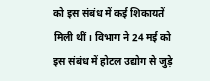को इस संबंध में कई शिकायतें मिली थीं। विभाग ने 24 मई को इस संबंध में होटल उद्योग से जुड़े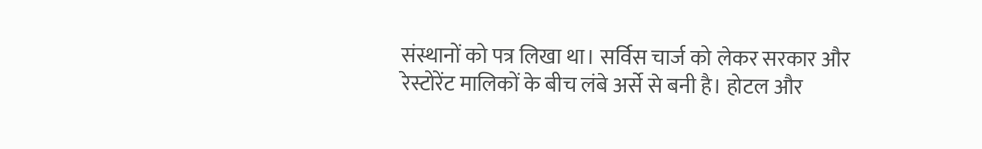संस्थानों को पत्र लिखा था। सर्विस चार्ज को लेकर सरकार और रेस्टोरेंट मालिकों के बीच लंबे अर्से से बनी है। होटल और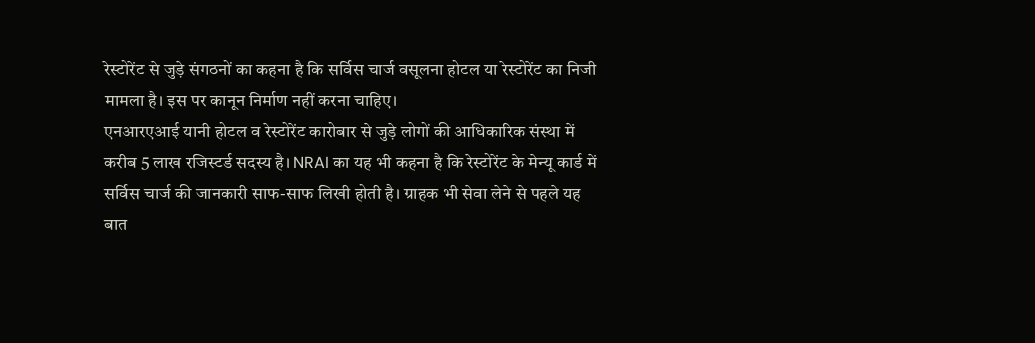रेस्टोरेंट से जुड़े संगठनों का कहना है कि सर्विस चार्ज वसूलना होटल या रेस्टोरेंट का निजी मामला है। इस पर कानून निर्माण नहीं करना चाहिए।
एनआरएआई यानी होटल व रेस्टोरेंट कारोबार से जुड़े लोगों की आधिकारिक संस्था में करीब 5 लाख रजिस्टर्ड सदस्य है। NRAI का यह भी कहना है कि रेस्टोरेंट के मेन्यू कार्ड में सर्विस चार्ज की जानकारी साफ-साफ लिखी होती है। ग्राहक भी सेवा लेने से पहले यह बात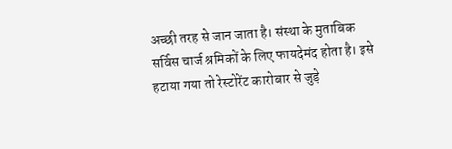अच्छी तरह से जान जाता है। संस्था के मुताबिक सर्विस चार्ज श्रमिकों के लिए फायदेमंद होता है। इसे हटाया गया तो रेस्टोरेंट कारोबार से जुड़े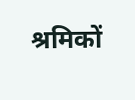श्रमिकों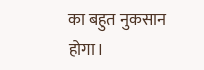का बहुत नुकसान होगा।